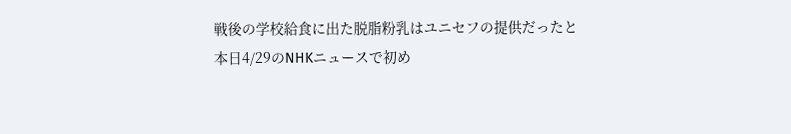戦後の学校給食に出た脱脂粉乳はユニセフの提供だったと本日4/29のNHKニュースで初め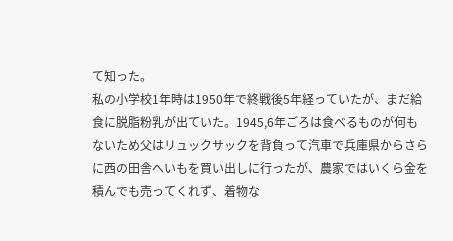て知った。
私の小学校1年時は1950年で終戦後5年経っていたが、まだ給食に脱脂粉乳が出ていた。1945,6年ごろは食べるものが何もないため父はリュックサックを背負って汽車で兵庫県からさらに西の田舎へいもを買い出しに行ったが、農家ではいくら金を積んでも売ってくれず、着物な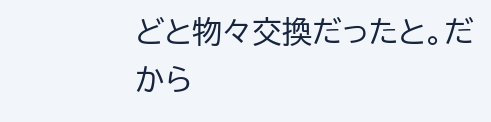どと物々交換だったと。だから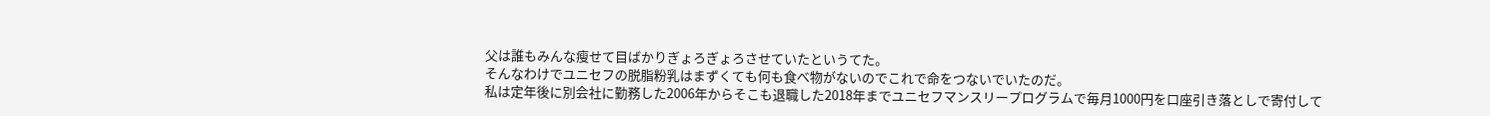父は誰もみんな瘦せて目ばかりぎょろぎょろさせていたというてた。
そんなわけでユニセフの脱脂粉乳はまずくても何も食べ物がないのでこれで命をつないでいたのだ。
私は定年後に別会社に勤務した2006年からそこも退職した2018年までユニセフマンスリープログラムで毎月1000円を口座引き落としで寄付して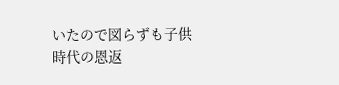いたので図らずも子供時代の恩返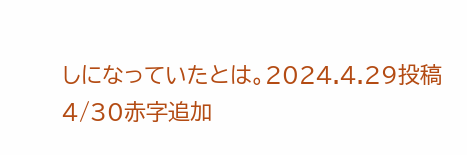しになっていたとは。2024.4.29投稿4/30赤字追加